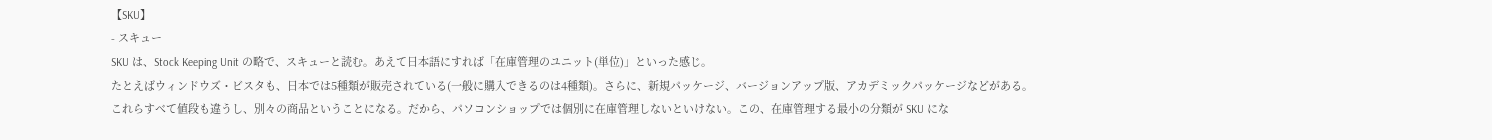【SKU】
- スキュー
SKU は、Stock Keeping Unit の略で、スキューと読む。あえて日本語にすれば「在庫管理のユニット(単位)」といった感じ。
たとえばウィンドウズ・ビスタも、日本では5種類が販売されている(一般に購入できるのは4種類)。さらに、新規パッケージ、バージョンアップ版、アカデミックパッケージなどがある。
これらすべて値段も違うし、別々の商品ということになる。だから、パソコンショップでは個別に在庫管理しないといけない。この、在庫管理する最小の分類が SKU にな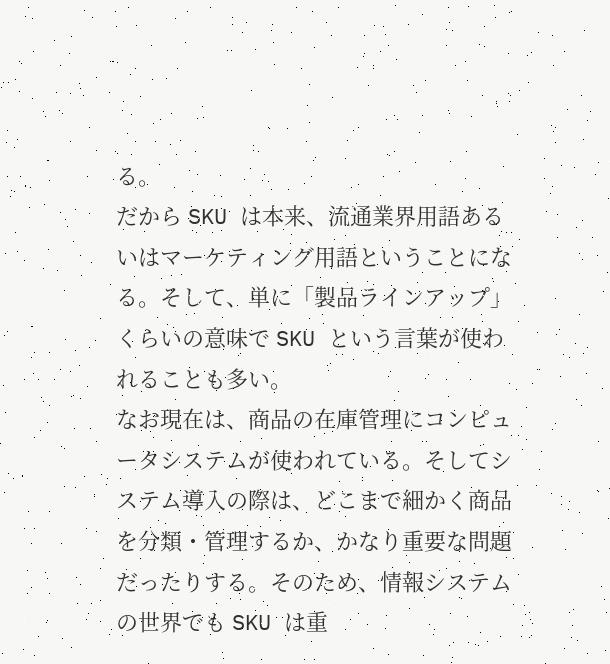る。
だから SKU は本来、流通業界用語あるいはマーケティング用語ということになる。そして、単に「製品ラインアップ」くらいの意味で SKU という言葉が使われることも多い。
なお現在は、商品の在庫管理にコンピュータシステムが使われている。そしてシステム導入の際は、どこまで細かく商品を分類・管理するか、かなり重要な問題だったりする。そのため、情報システムの世界でも SKU は重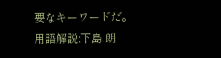要なキーワードだ。
用語解説:下島 朗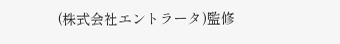(株式会社エントラータ)監修